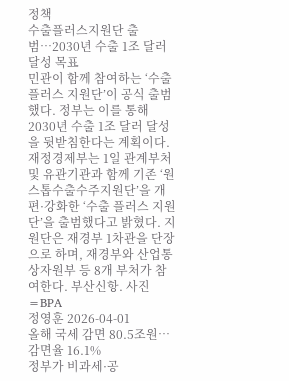정책
수출플러스지원단 출범…2030년 수출 1조 달러 달성 목표
민관이 함께 참여하는 ‘수출 플러스 지원단’이 공식 출범했다. 정부는 이를 통해 2030년 수출 1조 달러 달성을 뒷받침한다는 계획이다. 재정경제부는 1일 관계부처 및 유관기관과 함께 기존 ‘원스톱수출수주지원단’을 개편·강화한 ‘수출 플러스 지원단’을 출범했다고 밝혔다. 지원단은 재경부 1차관을 단장으로 하며, 재경부와 산업통상자원부 등 8개 부처가 참여한다. 부산신항. 사진=BPA
정영훈 2026-04-01
올해 국세 감면 80.5조원…감면율 16.1%
정부가 비과세·공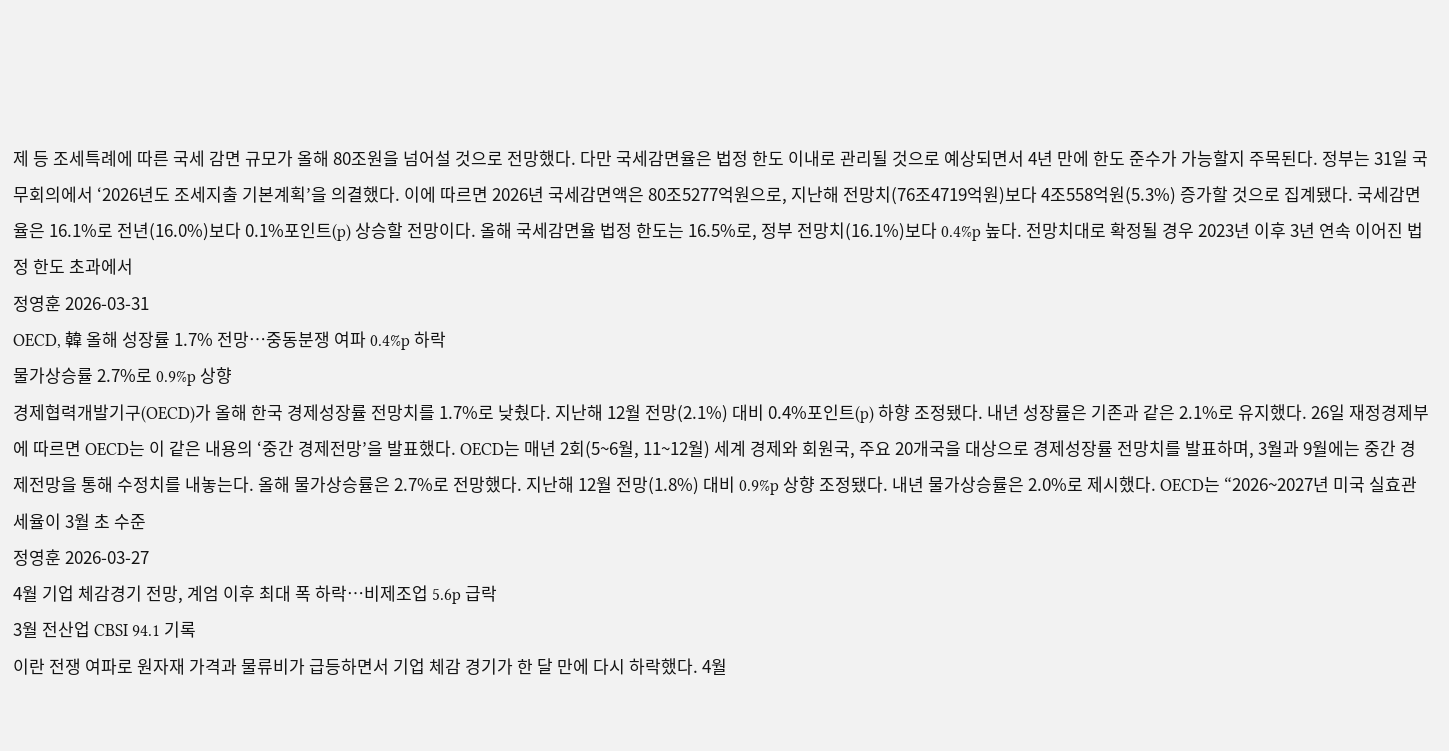제 등 조세특례에 따른 국세 감면 규모가 올해 80조원을 넘어설 것으로 전망했다. 다만 국세감면율은 법정 한도 이내로 관리될 것으로 예상되면서 4년 만에 한도 준수가 가능할지 주목된다. 정부는 31일 국무회의에서 ‘2026년도 조세지출 기본계획’을 의결했다. 이에 따르면 2026년 국세감면액은 80조5277억원으로, 지난해 전망치(76조4719억원)보다 4조558억원(5.3%) 증가할 것으로 집계됐다. 국세감면율은 16.1%로 전년(16.0%)보다 0.1%포인트(p) 상승할 전망이다. 올해 국세감면율 법정 한도는 16.5%로, 정부 전망치(16.1%)보다 0.4%p 높다. 전망치대로 확정될 경우 2023년 이후 3년 연속 이어진 법정 한도 초과에서
정영훈 2026-03-31
OECD, 韓 올해 성장률 1.7% 전망…중동분쟁 여파 0.4%p 하락
물가상승률 2.7%로 0.9%p 상향
경제협력개발기구(OECD)가 올해 한국 경제성장률 전망치를 1.7%로 낮췄다. 지난해 12월 전망(2.1%) 대비 0.4%포인트(p) 하향 조정됐다. 내년 성장률은 기존과 같은 2.1%로 유지했다. 26일 재정경제부에 따르면 OECD는 이 같은 내용의 ‘중간 경제전망’을 발표했다. OECD는 매년 2회(5~6월, 11~12월) 세계 경제와 회원국, 주요 20개국을 대상으로 경제성장률 전망치를 발표하며, 3월과 9월에는 중간 경제전망을 통해 수정치를 내놓는다. 올해 물가상승률은 2.7%로 전망했다. 지난해 12월 전망(1.8%) 대비 0.9%p 상향 조정됐다. 내년 물가상승률은 2.0%로 제시했다. OECD는 “2026~2027년 미국 실효관세율이 3월 초 수준
정영훈 2026-03-27
4월 기업 체감경기 전망, 계엄 이후 최대 폭 하락…비제조업 5.6p 급락
3월 전산업 CBSI 94.1 기록
이란 전쟁 여파로 원자재 가격과 물류비가 급등하면서 기업 체감 경기가 한 달 만에 다시 하락했다. 4월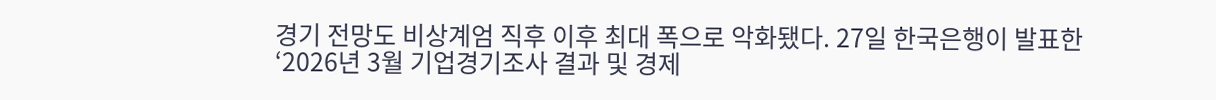경기 전망도 비상계엄 직후 이후 최대 폭으로 악화됐다. 27일 한국은행이 발표한 ‘2026년 3월 기업경기조사 결과 및 경제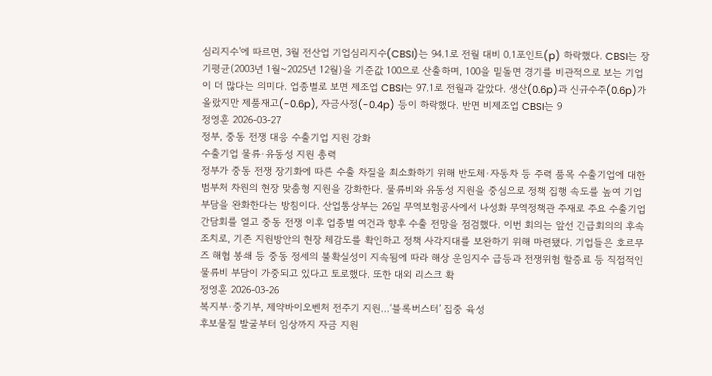심리지수’에 따르면, 3월 전산업 기업심리지수(CBSI)는 94.1로 전월 대비 0.1포인트(p) 하락했다. CBSI는 장기평균(2003년 1월~2025년 12월)을 기준값 100으로 산출하며, 100을 밑돌면 경기를 비관적으로 보는 기업이 더 많다는 의미다. 업종별로 보면 제조업 CBSI는 97.1로 전월과 같았다. 생산(0.6p)과 신규수주(0.6p)가 올랐지만 제품재고(-0.6p), 자금사정(-0.4p) 등이 하락했다. 반면 비제조업 CBSI는 9
정영훈 2026-03-27
정부, 중동 전쟁 대응 수출기업 지원 강화
수출기업 물류·유동성 지원 총력
정부가 중동 전쟁 장기화에 따른 수출 차질을 최소화하기 위해 반도체·자동차 등 주력 품목 수출기업에 대한 범부처 차원의 현장 맞춤형 지원을 강화한다. 물류비와 유동성 지원을 중심으로 정책 집행 속도를 높여 기업 부담을 완화한다는 방침이다. 산업통상부는 26일 무역보험공사에서 나성화 무역정책관 주재로 주요 수출기업 간담회를 열고 중동 전쟁 이후 업종별 여건과 향후 수출 전망을 점검했다. 이번 회의는 앞선 긴급회의의 후속 조치로, 기존 지원방안의 현장 체감도를 확인하고 정책 사각지대를 보완하기 위해 마련됐다. 기업들은 호르무즈 해협 봉쇄 등 중동 정세의 불확실성이 지속됨에 따라 해상 운임지수 급등과 전쟁위험 할증료 등 직접적인 물류비 부담이 가중되고 있다고 토로했다. 또한 대외 리스크 확
정영훈 2026-03-26
복지부·중기부, 제약바이오벤처 전주기 지원…‘블록버스터’ 집중 육성
후보물질 발굴부터 임상까지 자금 지원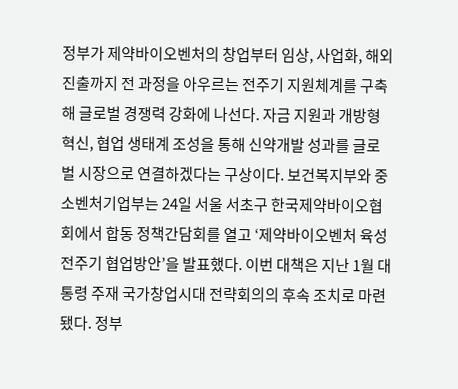정부가 제약바이오벤처의 창업부터 임상, 사업화, 해외 진출까지 전 과정을 아우르는 전주기 지원체계를 구축해 글로벌 경쟁력 강화에 나선다. 자금 지원과 개방형 혁신, 협업 생태계 조성을 통해 신약개발 성과를 글로벌 시장으로 연결하겠다는 구상이다. 보건복지부와 중소벤처기업부는 24일 서울 서초구 한국제약바이오협회에서 합동 정책간담회를 열고 ‘제약바이오벤처 육성 전주기 협업방안’을 발표했다. 이번 대책은 지난 1월 대통령 주재 국가창업시대 전략회의의 후속 조치로 마련됐다. 정부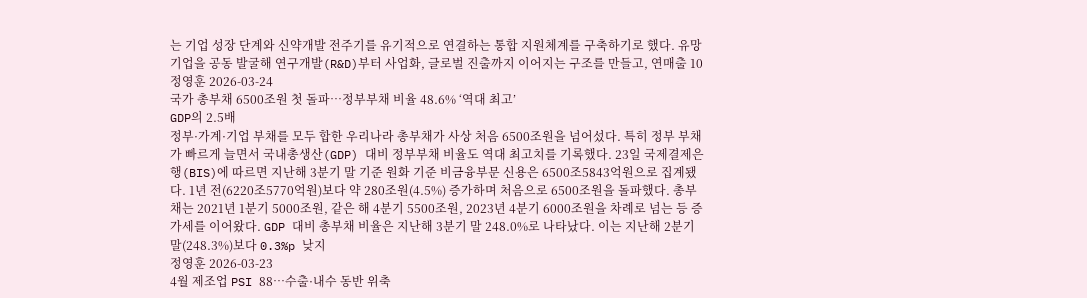는 기업 성장 단계와 신약개발 전주기를 유기적으로 연결하는 통합 지원체계를 구축하기로 했다. 유망 기업을 공동 발굴해 연구개발(R&D)부터 사업화, 글로벌 진출까지 이어지는 구조를 만들고, 연매출 10
정영훈 2026-03-24
국가 총부채 6500조원 첫 돌파…정부부채 비율 48.6% ‘역대 최고’
GDP의 2.5배
정부·가계·기업 부채를 모두 합한 우리나라 총부채가 사상 처음 6500조원을 넘어섰다. 특히 정부 부채가 빠르게 늘면서 국내총생산(GDP) 대비 정부부채 비율도 역대 최고치를 기록했다. 23일 국제결제은행(BIS)에 따르면 지난해 3분기 말 기준 원화 기준 비금융부문 신용은 6500조5843억원으로 집계됐다. 1년 전(6220조5770억원)보다 약 280조원(4.5%) 증가하며 처음으로 6500조원을 돌파했다. 총부채는 2021년 1분기 5000조원, 같은 해 4분기 5500조원, 2023년 4분기 6000조원을 차례로 넘는 등 증가세를 이어왔다. GDP 대비 총부채 비율은 지난해 3분기 말 248.0%로 나타났다. 이는 지난해 2분기 말(248.3%)보다 0.3%p 낮지
정영훈 2026-03-23
4월 제조업 PSI 88…수출·내수 동반 위축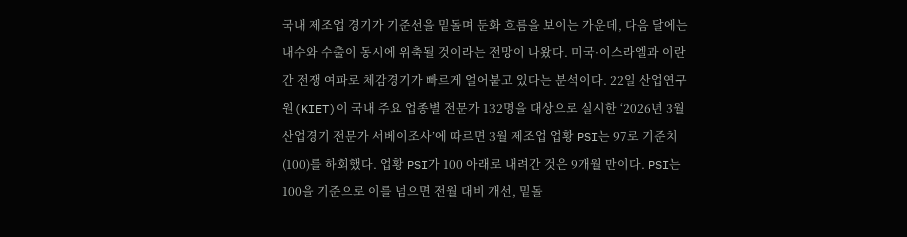국내 제조업 경기가 기준선을 밑돌며 둔화 흐름을 보이는 가운데, 다음 달에는 내수와 수출이 동시에 위축될 것이라는 전망이 나왔다. 미국·이스라엘과 이란 간 전쟁 여파로 체감경기가 빠르게 얼어붙고 있다는 분석이다. 22일 산업연구원(KIET)이 국내 주요 업종별 전문가 132명을 대상으로 실시한 ‘2026년 3월 산업경기 전문가 서베이조사’에 따르면 3월 제조업 업황 PSI는 97로 기준치(100)를 하회했다. 업황 PSI가 100 아래로 내려간 것은 9개월 만이다. PSI는 100을 기준으로 이를 넘으면 전월 대비 개선, 밑돌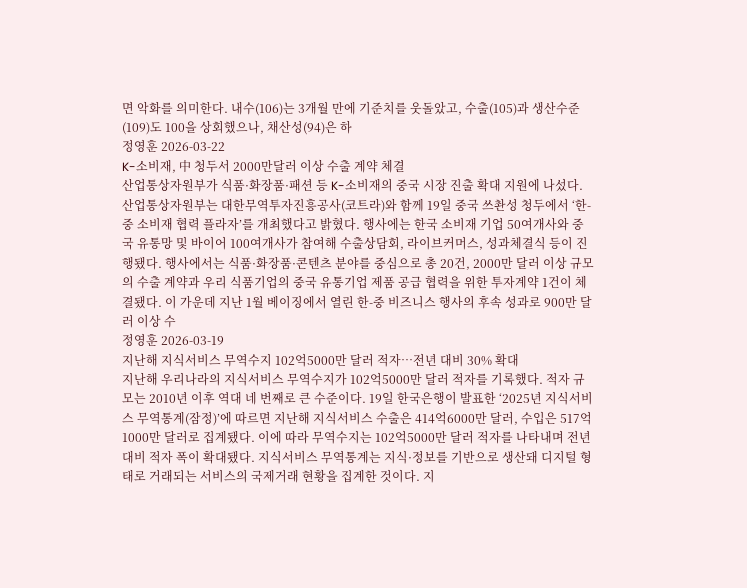면 악화를 의미한다. 내수(106)는 3개월 만에 기준치를 웃돌았고, 수출(105)과 생산수준(109)도 100을 상회했으나, 채산성(94)은 하
정영훈 2026-03-22
K-소비재, 中 청두서 2000만달러 이상 수출 계약 체결
산업통상자원부가 식품·화장품·패션 등 K-소비재의 중국 시장 진출 확대 지원에 나섰다. 산업통상자원부는 대한무역투자진흥공사(코트라)와 함께 19일 중국 쓰촨성 청두에서 ‘한-중 소비재 협력 플라자’를 개최했다고 밝혔다. 행사에는 한국 소비재 기업 50여개사와 중국 유통망 및 바이어 100여개사가 참여해 수출상담회, 라이브커머스, 성과체결식 등이 진행됐다. 행사에서는 식품·화장품·콘텐츠 분야를 중심으로 총 20건, 2000만 달러 이상 규모의 수출 계약과 우리 식품기업의 중국 유통기업 제품 공급 협력을 위한 투자계약 1건이 체결됐다. 이 가운데 지난 1월 베이징에서 열린 한-중 비즈니스 행사의 후속 성과로 900만 달러 이상 수
정영훈 2026-03-19
지난해 지식서비스 무역수지 102억5000만 달러 적자…전년 대비 30% 확대
지난해 우리나라의 지식서비스 무역수지가 102억5000만 달러 적자를 기록했다. 적자 규모는 2010년 이후 역대 네 번째로 큰 수준이다. 19일 한국은행이 발표한 ‘2025년 지식서비스 무역통계(잠정)’에 따르면 지난해 지식서비스 수출은 414억6000만 달러, 수입은 517억1000만 달러로 집계됐다. 이에 따라 무역수지는 102억5000만 달러 적자를 나타내며 전년 대비 적자 폭이 확대됐다. 지식서비스 무역통계는 지식·정보를 기반으로 생산돼 디지털 형태로 거래되는 서비스의 국제거래 현황을 집계한 것이다. 지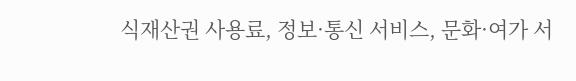식재산권 사용료, 정보·통신 서비스, 문화·여가 서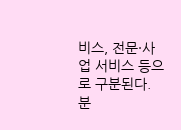비스, 전문·사업 서비스 등으로 구분된다. 분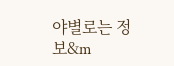야별로는 정보&m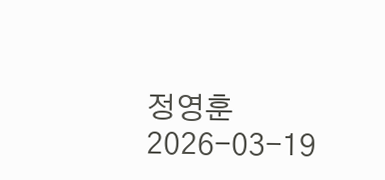정영훈 2026-03-19